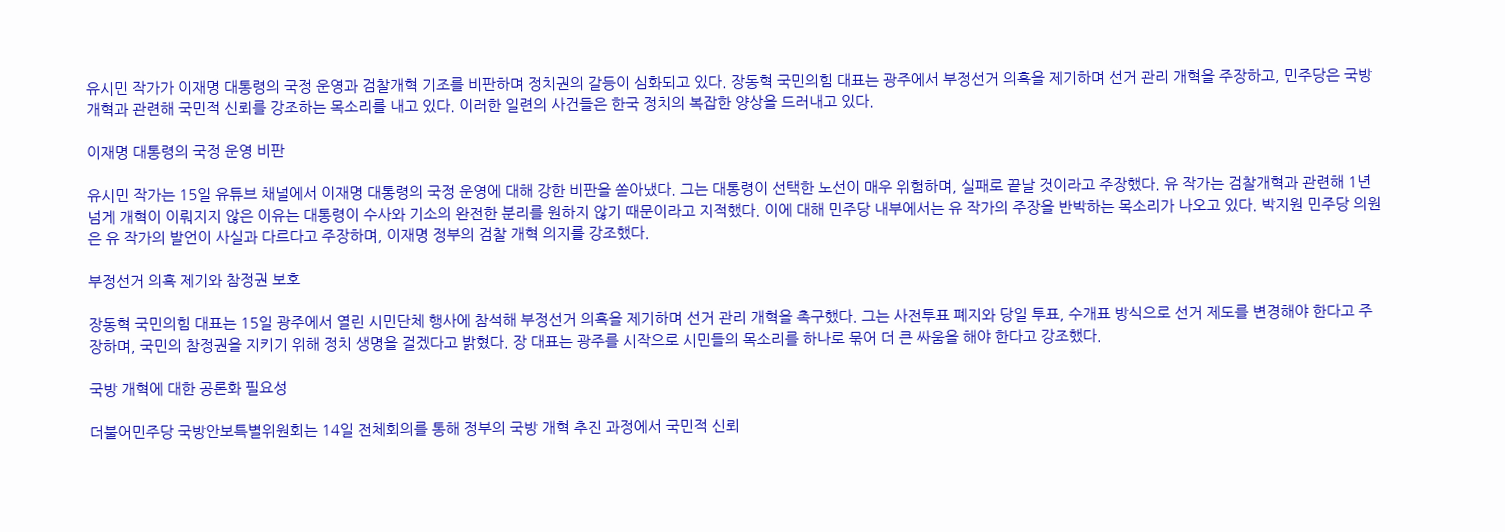유시민 작가가 이재명 대통령의 국정 운영과 검찰개혁 기조를 비판하며 정치권의 갈등이 심화되고 있다. 장동혁 국민의힘 대표는 광주에서 부정선거 의혹을 제기하며 선거 관리 개혁을 주장하고, 민주당은 국방 개혁과 관련해 국민적 신뢰를 강조하는 목소리를 내고 있다. 이러한 일련의 사건들은 한국 정치의 복잡한 양상을 드러내고 있다.

이재명 대통령의 국정 운영 비판

유시민 작가는 15일 유튜브 채널에서 이재명 대통령의 국정 운영에 대해 강한 비판을 쏟아냈다. 그는 대통령이 선택한 노선이 매우 위험하며, 실패로 끝날 것이라고 주장했다. 유 작가는 검찰개혁과 관련해 1년 넘게 개혁이 이뤄지지 않은 이유는 대통령이 수사와 기소의 완전한 분리를 원하지 않기 때문이라고 지적했다. 이에 대해 민주당 내부에서는 유 작가의 주장을 반박하는 목소리가 나오고 있다. 박지원 민주당 의원은 유 작가의 발언이 사실과 다르다고 주장하며, 이재명 정부의 검찰 개혁 의지를 강조했다.

부정선거 의혹 제기와 참정권 보호

장동혁 국민의힘 대표는 15일 광주에서 열린 시민단체 행사에 참석해 부정선거 의혹을 제기하며 선거 관리 개혁을 촉구했다. 그는 사전투표 폐지와 당일 투표, 수개표 방식으로 선거 제도를 변경해야 한다고 주장하며, 국민의 참정권을 지키기 위해 정치 생명을 걸겠다고 밝혔다. 장 대표는 광주를 시작으로 시민들의 목소리를 하나로 묶어 더 큰 싸움을 해야 한다고 강조했다.

국방 개혁에 대한 공론화 필요성

더불어민주당 국방안보특별위원회는 14일 전체회의를 통해 정부의 국방 개혁 추진 과정에서 국민적 신뢰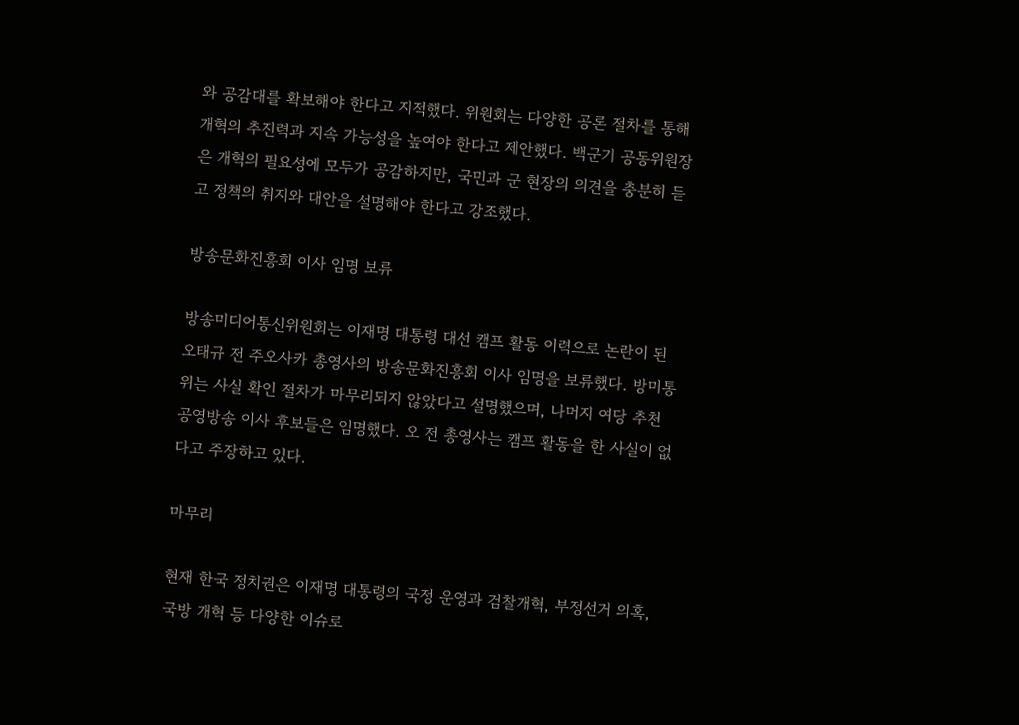와 공감대를 확보해야 한다고 지적했다. 위원회는 다양한 공론 절차를 통해 개혁의 추진력과 지속 가능성을 높여야 한다고 제안했다. 백군기 공동위원장은 개혁의 필요성에 모두가 공감하지만, 국민과 군 현장의 의견을 충분히 듣고 정책의 취지와 대안을 설명해야 한다고 강조했다.

방송문화진흥회 이사 임명 보류

방송미디어통신위원회는 이재명 대통령 대선 캠프 활동 이력으로 논란이 된 오태규 전 주오사카 총영사의 방송문화진흥회 이사 임명을 보류했다. 방미통위는 사실 확인 절차가 마무리되지 않았다고 설명했으며, 나머지 여당 추천 공영방송 이사 후보들은 임명했다. 오 전 총영사는 캠프 활동을 한 사실이 없다고 주장하고 있다.

마무리

현재 한국 정치권은 이재명 대통령의 국정 운영과 검찰개혁, 부정선거 의혹, 국방 개혁 등 다양한 이슈로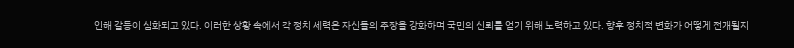인해 갈등이 심화되고 있다. 이러한 상황 속에서 각 정치 세력은 자신들의 주장을 강화하며 국민의 신뢰를 얻기 위해 노력하고 있다. 향후 정치적 변화가 어떻게 전개될지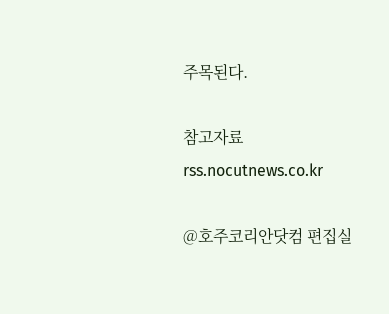주목된다.

참고자료
rss.nocutnews.co.kr

@호주코리안닷컴 편집실